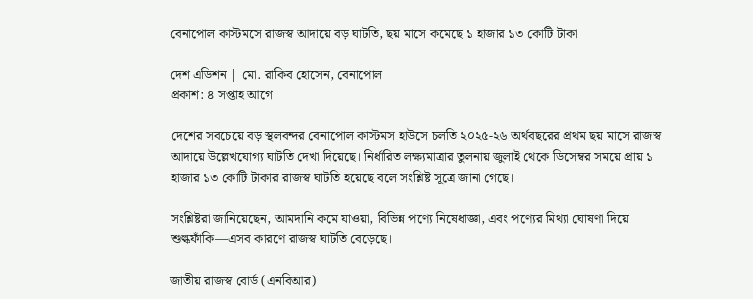বেনাপোল কাস্টমসে রাজস্ব আদায়ে বড় ঘাটতি, ছয় মাসে কমেছে ১ হাজার ১৩ কোটি টাকা

দেশ এডিশন | মো. রাকিব হোসেন, বেনাপোল
প্রকাশ: ৪ সপ্তাহ আগে

দেশের সবচেয়ে বড় স্থলবন্দর বেনাপোল কাস্টমস হাউসে চলতি ২০২৫-২৬ অর্থবছরের প্রথম ছয় মাসে রাজস্ব আদায়ে উল্লেখযোগ্য ঘাটতি দেখা দিয়েছে। নির্ধারিত লক্ষ্যমাত্রার তুলনায় জুলাই থেকে ডিসেম্বর সময়ে প্রায় ১ হাজার ১৩ কোটি টাকার রাজস্ব ঘাটতি হয়েছে বলে সংশ্লিষ্ট সূত্রে জানা গেছে।

সংশ্লিষ্টরা জানিয়েছেন, আমদানি কমে যাওয়া, বিভিন্ন পণ্যে নিষেধাজ্ঞা, এবং পণ্যের মিথ্যা ঘোষণা দিয়ে শুল্কফাঁকি—এসব কারণে রাজস্ব ঘাটতি বেড়েছে।

জাতীয় রাজস্ব বোর্ড (এনবিআর)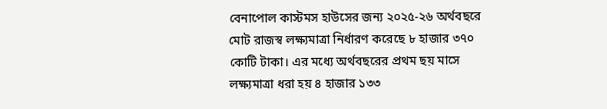বেনাপোল কাস্টমস হাউসের জন্য ২০২৫-২৬ অর্থবছরে মোট রাজস্ব লক্ষ্যমাত্রা নির্ধারণ করেছে ৮ হাজার ৩৭০ কোটি টাকা। এর মধ্যে অর্থবছরের প্রথম ছয় মাসে লক্ষ্যমাত্রা ধরা হয় ৪ হাজার ১৩৩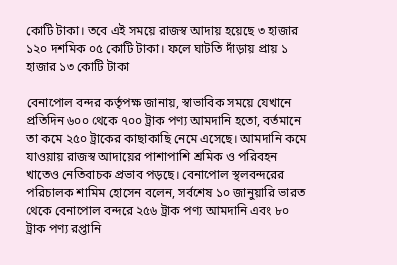কোটি টাকা। তবে এই সময়ে রাজস্ব আদায় হয়েছে ৩ হাজার ১২০ দশমিক ০৫ কোটি টাকা। ফলে ঘাটতি দাঁড়ায় প্রায় ১ হাজার ১৩ কোটি টাকা

বেনাপোল বন্দর কর্তৃপক্ষ জানায়, স্বাভাবিক সময়ে যেখানে প্রতিদিন ৬০০ থেকে ৭০০ ট্রাক পণ্য আমদানি হতো, বর্তমানে তা কমে ২৫০ ট্রাকের কাছাকাছি নেমে এসেছে। আমদানি কমে যাওয়ায় রাজস্ব আদায়ের পাশাপাশি শ্রমিক ও পরিবহন খাতেও নেতিবাচক প্রভাব পড়ছে। বেনাপোল স্থলবন্দরের পরিচালক শামিম হোসেন বলেন, সর্বশেষ ১০ জানুয়ারি ভারত থেকে বেনাপোল বন্দরে ২৫৬ ট্রাক পণ্য আমদানি এবং ৮০ ট্রাক পণ্য রপ্তানি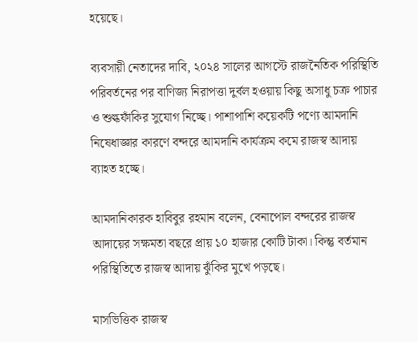হয়েছে।

ব্যবসায়ী নেতাদের দাবি, ২০২৪ সালের আগস্টে রাজনৈতিক পরিস্থিতি পরিবর্তনের পর বাণিজ্য নিরাপত্তা দুর্বল হওয়ায় কিছু অসাধু চক্র পাচার ও শুল্কফাঁকির সুযোগ নিচ্ছে। পাশাপাশি কয়েকটি পণ্যে আমদানি নিষেধাজ্ঞার কারণে বন্দরে আমদানি কার্যক্রম কমে রাজস্ব আদায় ব্যাহত হচ্ছে।

আমদানিকারক হাবিবুর রহমান বলেন, বেনাপোল বন্দরের রাজস্ব আদায়ের সক্ষমতা বছরে প্রায় ১০ হাজার কোটি টাকা। কিন্তু বর্তমান পরিস্থিতিতে রাজস্ব আদায় ঝুঁকির মুখে পড়ছে।

মাসভিত্তিক রাজস্ব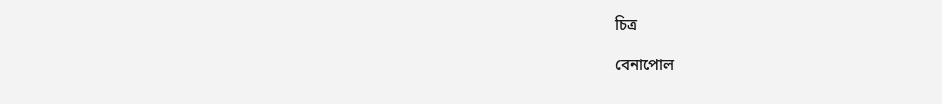চিত্র

বেনাপোল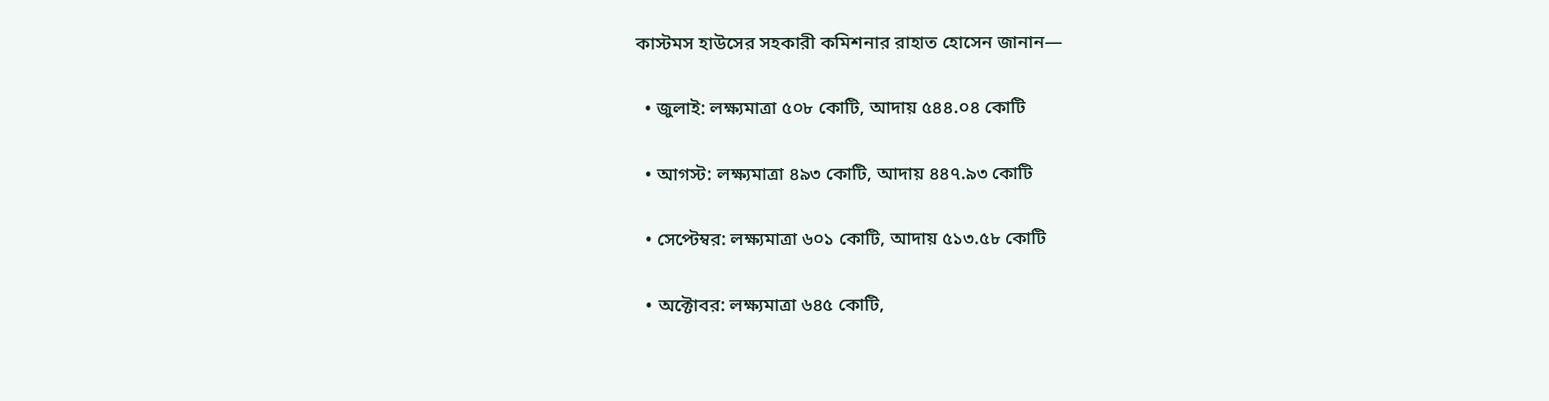কাস্টমস হাউসের সহকারী কমিশনার রাহাত হোসেন জানান—

  • জুলাই: লক্ষ্যমাত্রা ৫০৮ কোটি, আদায় ৫৪৪.০৪ কোটি

  • আগস্ট: লক্ষ্যমাত্রা ৪৯৩ কোটি, আদায় ৪৪৭.৯৩ কোটি

  • সেপ্টেম্বর: লক্ষ্যমাত্রা ৬০১ কোটি, আদায় ৫১৩.৫৮ কোটি

  • অক্টোবর: লক্ষ্যমাত্রা ৬৪৫ কোটি,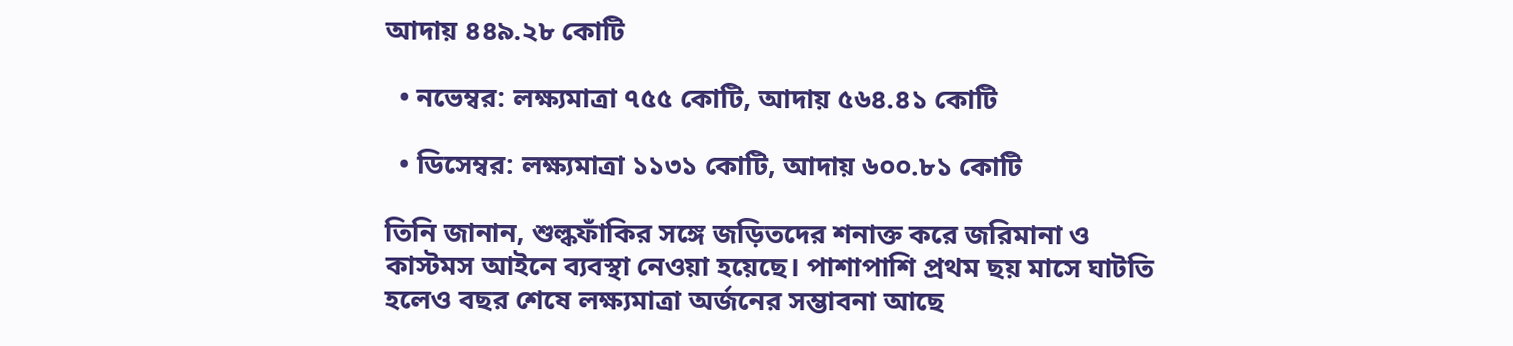আদায় ৪৪৯.২৮ কোটি

  • নভেম্বর: লক্ষ্যমাত্রা ৭৫৫ কোটি, আদায় ৫৬৪.৪১ কোটি

  • ডিসেম্বর: লক্ষ্যমাত্রা ১১৩১ কোটি, আদায় ৬০০.৮১ কোটি

তিনি জানান, শুল্কফাঁকির সঙ্গে জড়িতদের শনাক্ত করে জরিমানা ও কাস্টমস আইনে ব্যবস্থা নেওয়া হয়েছে। পাশাপাশি প্রথম ছয় মাসে ঘাটতি হলেও বছর শেষে লক্ষ্যমাত্রা অর্জনের সম্ভাবনা আছে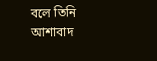বলে তিনি আশাবাদ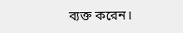ব্যক্ত করেন।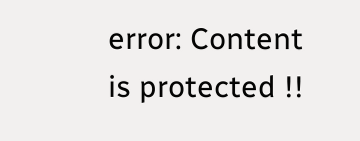error: Content is protected !!